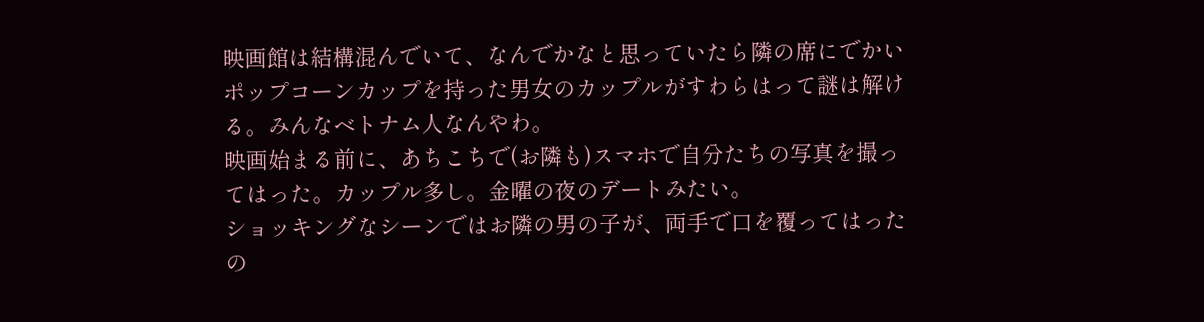映画館は結構混んでいて、なんでかなと思っていたら隣の席にでかいポップコーンカップを持った男女のカップルがすわらはって謎は解ける。みんなベトナム人なんやわ。
映画始まる前に、あちこちで(お隣も)スマホで自分たちの写真を撮ってはった。カップル多し。金曜の夜のデートみたい。
ショッキングなシーンではお隣の男の子が、両手で口を覆ってはったの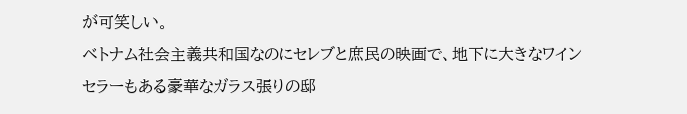が可笑しい。
ベトナム社会主義共和国なのにセレブと庶民の映画で、地下に大きなワインセラーもある豪華なガラス張りの邸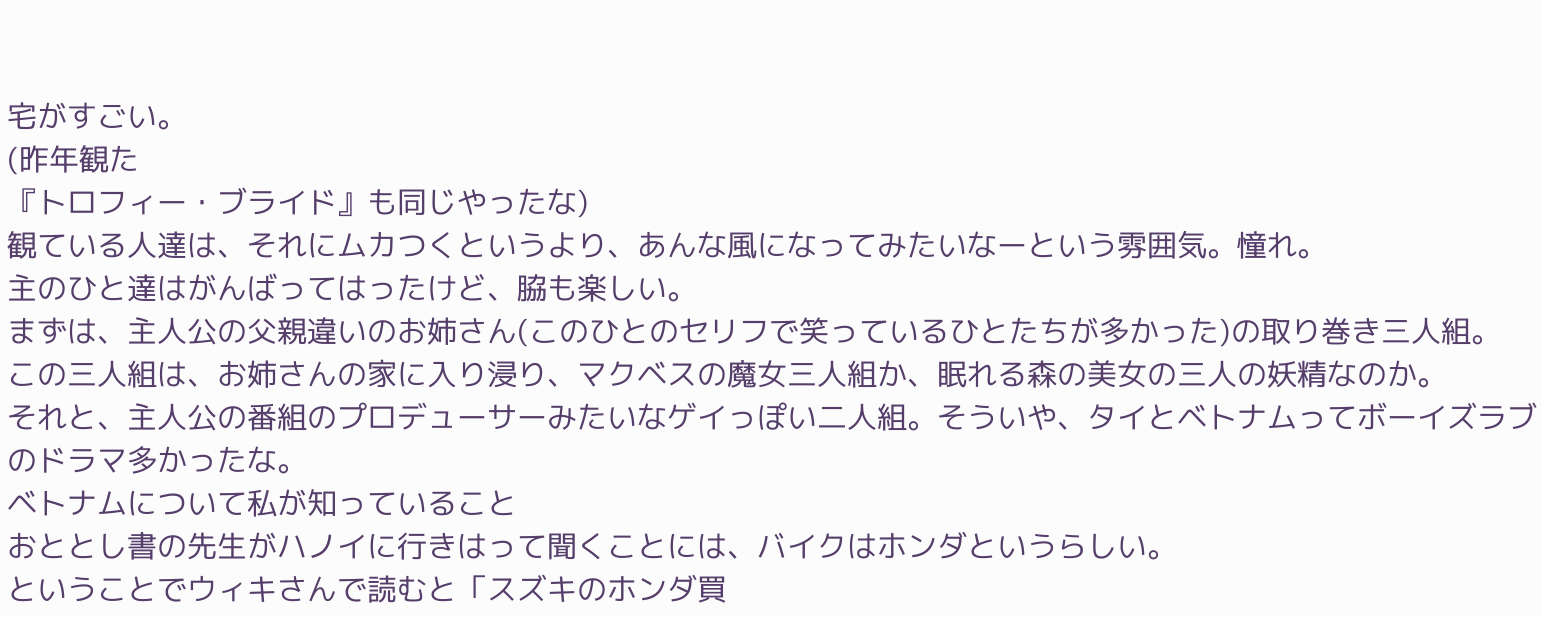宅がすごい。
(昨年観た
『トロフィー・ブライド』も同じやったな)
観ている人達は、それにムカつくというより、あんな風になってみたいなーという雰囲気。憧れ。
主のひと達はがんばってはったけど、脇も楽しい。
まずは、主人公の父親違いのお姉さん(このひとのセリフで笑っているひとたちが多かった)の取り巻き三人組。
この三人組は、お姉さんの家に入り浸り、マクベスの魔女三人組か、眠れる森の美女の三人の妖精なのか。
それと、主人公の番組のプロデューサーみたいなゲイっぽい二人組。そういや、タイとベトナムってボーイズラブのドラマ多かったな。
ベトナムについて私が知っていること
おととし書の先生がハノイに行きはって聞くことには、バイクはホンダというらしい。
ということでウィキさんで読むと「スズキのホンダ買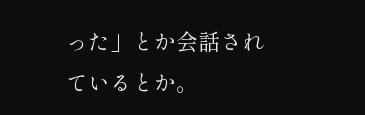った」とか会話されているとか。